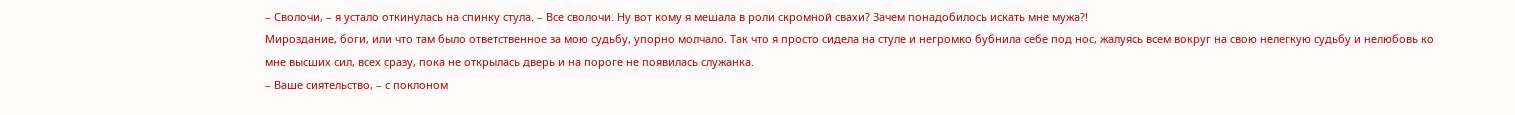– Сволочи, – я устало откинулась на спинку стула. – Все сволочи. Ну вот кому я мешала в роли скромной свахи? Зачем понадобилось искать мне мужа?!
Мироздание, боги, или что там было ответственное за мою судьбу, упорно молчало. Так что я просто сидела на стуле и негромко бубнила себе под нос, жалуясь всем вокруг на свою нелегкую судьбу и нелюбовь ко мне высших сил, всех сразу, пока не открылась дверь и на пороге не появилась служанка.
– Ваше сиятельство, – с поклоном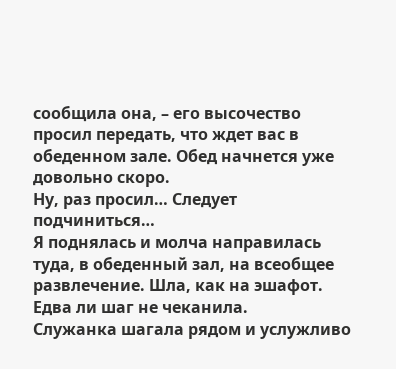сообщила она, – его высочество просил передать, что ждет вас в обеденном зале. Обед начнется уже довольно скоро.
Ну, раз просил… Следует подчиниться…
Я поднялась и молча направилась туда, в обеденный зал, на всеобщее развлечение. Шла, как на эшафот. Едва ли шаг не чеканила.
Служанка шагала рядом и услужливо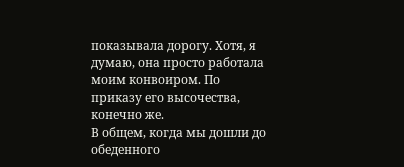показывала дорогу. Хотя, я думаю, она просто работала моим конвоиром. По приказу его высочества, конечно же.
В общем, когда мы дошли до обеденного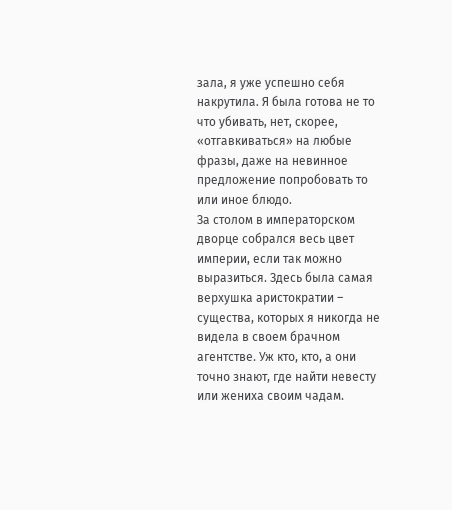зала, я уже успешно себя накрутила. Я была готова не то что убивать, нет, скорее, «отгавкиваться» на любые фразы, даже на невинное предложение попробовать то или иное блюдо.
За столом в императорском дворце собрался весь цвет империи, если так можно выразиться. Здесь была самая верхушка аристократии – существа, которых я никогда не видела в своем брачном агентстве. Уж кто, кто, а они точно знают, где найти невесту или жениха своим чадам.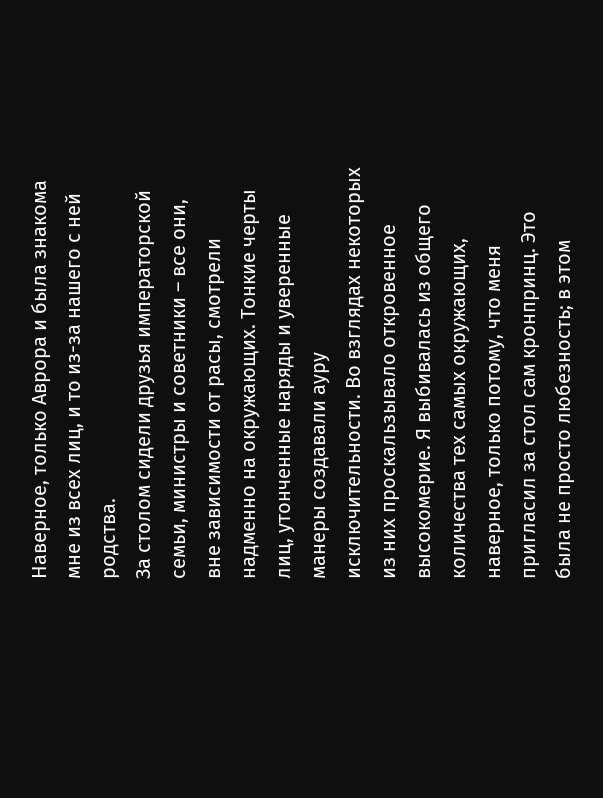Наверное, только Аврора и была знакома мне из всех лиц, и то из-за нашего с ней родства.
За столом сидели друзья императорской семьи, министры и советники – все они, вне зависимости от расы, смотрели надменно на окружающих. Тонкие черты лиц, утонченные наряды и уверенные манеры создавали ауру исключительности. Во взглядах некоторых из них проскальзывало откровенное высокомерие. Я выбивалась из общего количества тех самых окружающих, наверное, только потому, что меня пригласил за стол сам кронпринц. Это была не просто любезность; в этом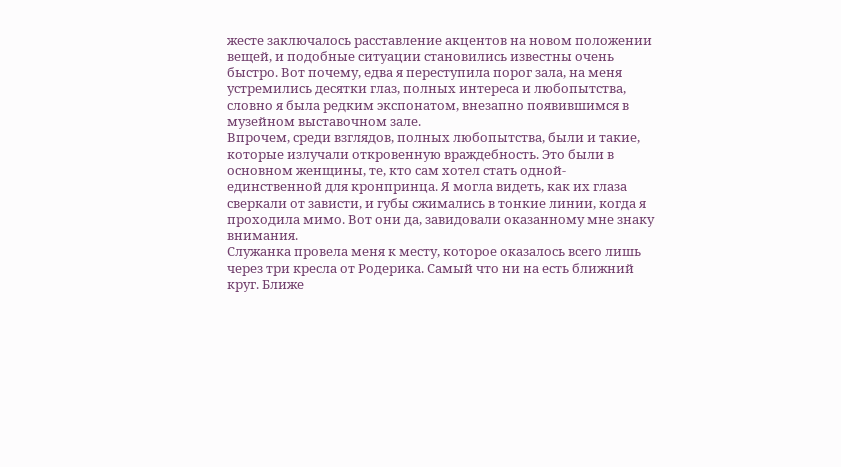жесте заключалось расставление акцентов на новом положении вещей, и подобные ситуации становились известны очень быстро. Вот почему, едва я переступила порог зала, на меня устремились десятки глаз, полных интереса и любопытства, словно я была редким экспонатом, внезапно появившимся в музейном выставочном зале.
Впрочем, среди взглядов, полных любопытства, были и такие, которые излучали откровенную враждебность. Это были в основном женщины, те, кто сам хотел стать одной-единственной для кронпринца. Я могла видеть, как их глаза сверкали от зависти, и губы сжимались в тонкие линии, когда я проходила мимо. Вот они да, завидовали оказанному мне знаку внимания.
Служанка провела меня к месту, которое оказалось всего лишь через три кресла от Родерика. Самый что ни на есть ближний круг. Ближе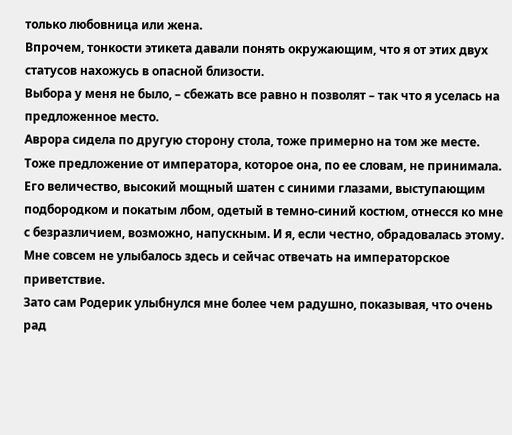только любовница или жена.
Впрочем, тонкости этикета давали понять окружающим, что я от этих двух статусов нахожусь в опасной близости.
Выбора у меня не было, – сбежать все равно н позволят – так что я уселась на предложенное место.
Аврора сидела по другую сторону стола, тоже примерно на том же месте. Тоже предложение от императора, которое она, по ее словам, не принимала.
Его величество, высокий мощный шатен с синими глазами, выступающим подбородком и покатым лбом, одетый в темно-синий костюм, отнесся ко мне с безразличием, возможно, напускным. И я, если честно, обрадовалась этому. Мне совсем не улыбалось здесь и сейчас отвечать на императорское приветствие.
Зато сам Родерик улыбнулся мне более чем радушно, показывая, что очень рад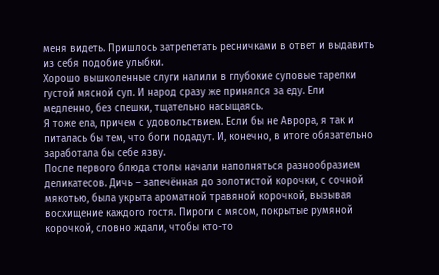меня видеть. Пришлось затрепетать ресничками в ответ и выдавить из себя подобие улыбки.
Хорошо вышколенные слуги налили в глубокие суповые тарелки густой мясной суп. И народ сразу же принялся за еду. Ели медленно, без спешки, тщательно насыщаясь.
Я тоже ела, причем с удовольствием. Если бы не Аврора, я так и питалась бы тем, что боги подадут. И, конечно, в итоге обязательно заработала бы себе язву.
После первого блюда столы начали наполняться разнообразием деликатесов. Дичь – запечённая до золотистой корочки, с сочной мякотью, была укрыта ароматной травяной корочкой, вызывая восхищение каждого гостя. Пироги с мясом, покрытые румяной корочкой, словно ждали, чтобы кто-то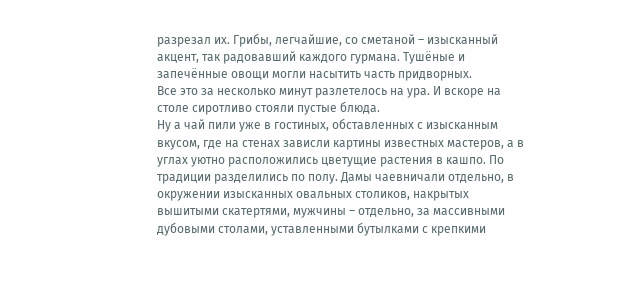разрезал их. Грибы, легчайшие, со сметаной – изысканный акцент, так радовавший каждого гурмана. Тушёные и запечённые овощи могли насытить часть придворных.
Все это за несколько минут разлетелось на ура. И вскоре на столе сиротливо стояли пустые блюда.
Ну а чай пили уже в гостиных, обставленных с изысканным вкусом, где на стенах зависли картины известных мастеров, а в углах уютно расположились цветущие растения в кашпо. По традиции разделились по полу. Дамы чаевничали отдельно, в окружении изысканных овальных столиков, накрытых вышитыми скатертями, мужчины – отдельно, за массивными дубовыми столами, уставленными бутылками с крепкими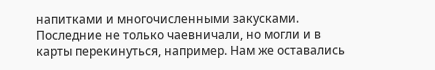напитками и многочисленными закусками. Последние не только чаевничали, но могли и в карты перекинуться, например. Нам же оставались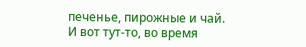печенье, пирожные и чай.
И вот тут-то, во время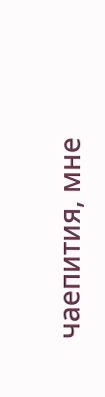чаепития, мне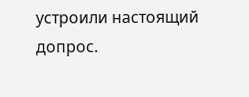устроили настоящий допрос.